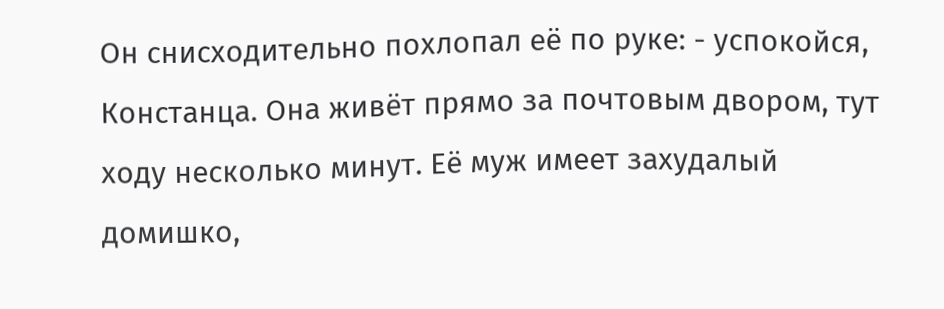Он снисходительно похлопал её по руке: - успокойся, Констанца. Она живёт прямо за почтовым двором, тут ходу несколько минут. Её муж имеет захудалый домишко,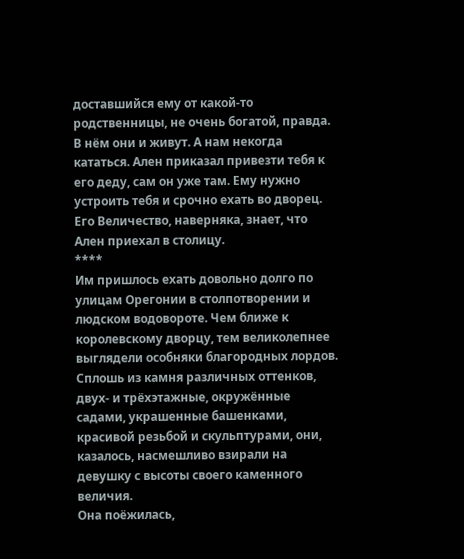доставшийся ему от какой-то родственницы, не очень богатой, правда. В нём они и живут. А нам некогда кататься. Ален приказал привезти тебя к его деду, сам он уже там. Ему нужно устроить тебя и срочно ехать во дворец. Его Величество, наверняка, знает, что Ален приехал в столицу.
****
Им пришлось ехать довольно долго по улицам Орегонии в столпотворении и людском водовороте. Чем ближе к королевскому дворцу, тем великолепнее выглядели особняки благородных лордов. Сплошь из камня различных оттенков, двух- и трёхэтажные, окружённые садами, украшенные башенками, красивой резьбой и скульптурами, они, казалось, насмешливо взирали на девушку с высоты своего каменного величия.
Она поёжилась,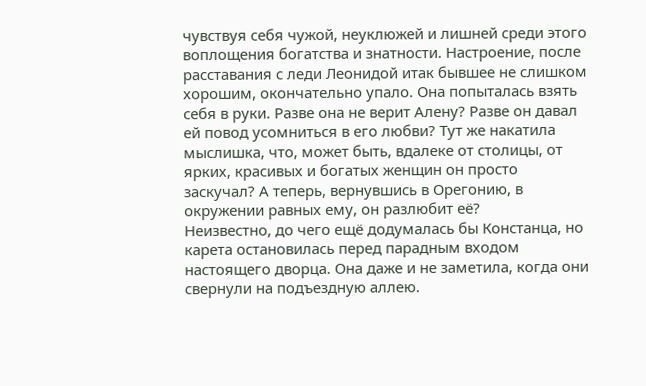чувствуя себя чужой, неуклюжей и лишней среди этого воплощения богатства и знатности. Настроение, после расставания с леди Леонидой итак бывшее не слишком хорошим, окончательно упало. Она попыталась взять себя в руки. Разве она не верит Алену? Разве он давал ей повод усомниться в его любви? Тут же накатила мыслишка, что, может быть, вдалеке от столицы, от ярких, красивых и богатых женщин он просто заскучал? А теперь, вернувшись в Орегонию, в окружении равных ему, он разлюбит её?
Неизвестно, до чего ещё додумалась бы Констанца, но карета остановилась перед парадным входом настоящего дворца. Она даже и не заметила, когда они свернули на подъездную аллею.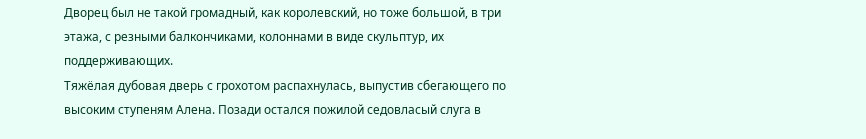Дворец был не такой громадный, как королевский, но тоже большой, в три этажа, с резными балкончиками, колоннами в виде скульптур, их поддерживающих.
Тяжёлая дубовая дверь с грохотом распахнулась, выпустив сбегающего по высоким ступеням Алена. Позади остался пожилой седовласый слуга в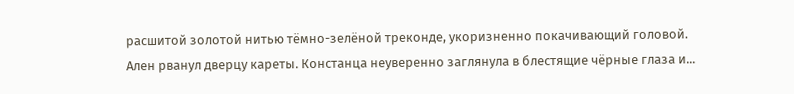расшитой золотой нитью тёмно-зелёной треконде, укоризненно покачивающий головой.
Ален рванул дверцу кареты. Констанца неуверенно заглянула в блестящие чёрные глаза и...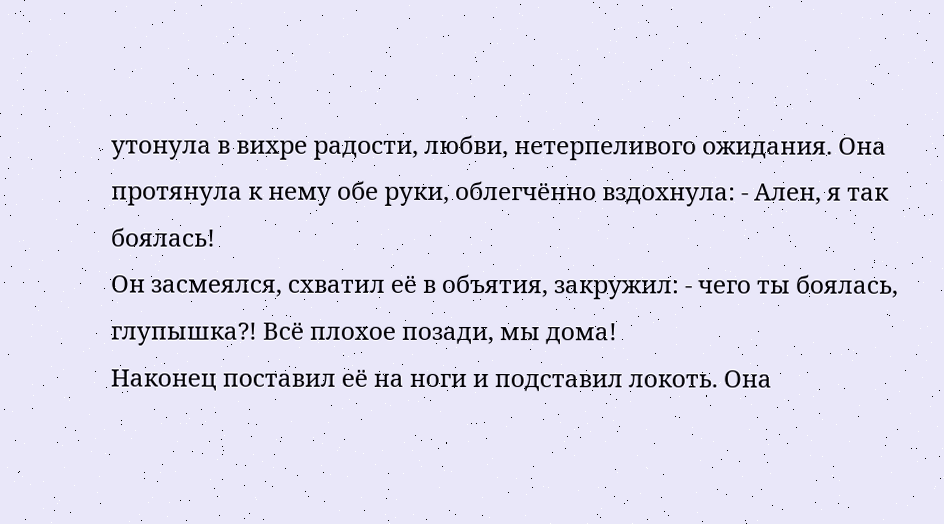утонула в вихре радости, любви, нетерпеливого ожидания. Она протянула к нему обе руки, облегчённо вздохнула: - Ален, я так боялась!
Он засмеялся, схватил её в объятия, закружил: - чего ты боялась, глупышка?! Всё плохое позади, мы дома!
Наконец поставил её на ноги и подставил локоть. Она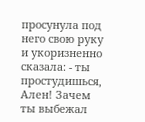просунула под него свою руку и укоризненно сказала: - ты простудишься, Ален! Зачем ты выбежал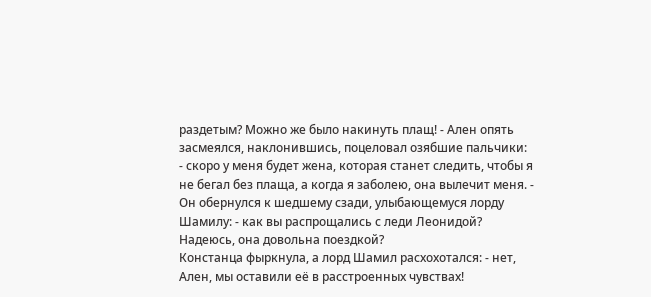раздетым? Можно же было накинуть плащ! - Ален опять засмеялся, наклонившись, поцеловал озябшие пальчики:
- скоро у меня будет жена, которая станет следить, чтобы я не бегал без плаща, а когда я заболею, она вылечит меня. - Он обернулся к шедшему сзади, улыбающемуся лорду Шамилу: - как вы распрощались с леди Леонидой? Надеюсь, она довольна поездкой?
Констанца фыркнула, а лорд Шамил расхохотался: - нет, Ален, мы оставили её в расстроенных чувствах!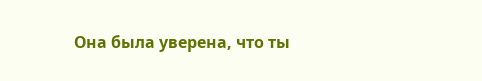Она была уверена, что ты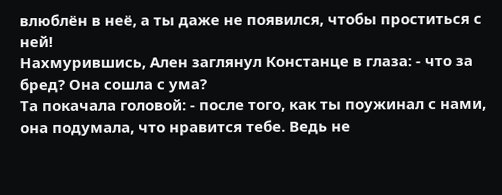влюблён в неё, а ты даже не появился, чтобы проститься с ней!
Нахмурившись, Ален заглянул Констанце в глаза: - что за бред? Она сошла с ума?
Та покачала головой: - после того, как ты поужинал с нами, она подумала, что нравится тебе. Ведь не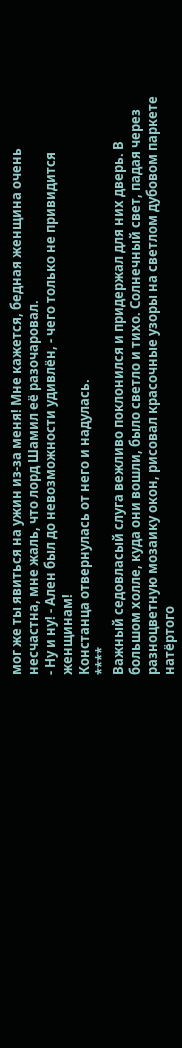мог же ты явиться на ужин из-за меня! Мне кажется, бедная женщина очень несчастна, мне жаль, что лорд Шамил её разочаровал.
- Ну и ну! - Ален был до невозможности удивлён, - чего только не привидится женщинам!
Констанца отвернулась от него и надулась.
****
Важный седовласый слуга вежливо поклонился и придержал для них дверь. В большом холле, куда они вошли, было светло и тихо. Солнечный свет, падая через разноцветную мозаику окон, рисовал красочные узоры на светлом дубовом паркете натёртого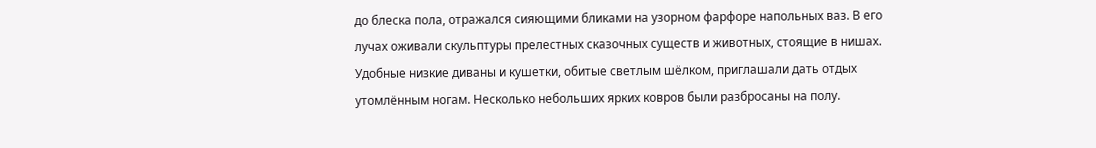до блеска пола, отражался сияющими бликами на узорном фарфоре напольных ваз. В его лучах оживали скульптуры прелестных сказочных существ и животных, стоящие в нишах. Удобные низкие диваны и кушетки, обитые светлым шёлком, приглашали дать отдых утомлённым ногам. Несколько небольших ярких ковров были разбросаны на полу.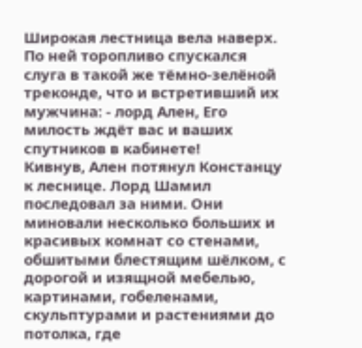Широкая лестница вела наверх. По ней торопливо спускался слуга в такой же тёмно-зелёной треконде, что и встретивший их мужчина: - лорд Ален, Его милость ждёт вас и ваших спутников в кабинете!
Кивнув, Ален потянул Констанцу к леснице. Лорд Шамил последовал за ними. Они миновали несколько больших и красивых комнат со стенами, обшитыми блестящим шёлком, с дорогой и изящной мебелью, картинами, гобеленами, скульптурами и растениями до потолка, где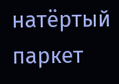натёртый паркет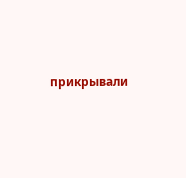прикрывали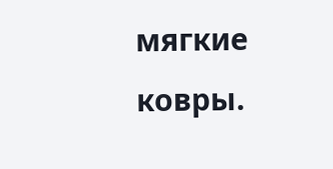мягкие ковры.